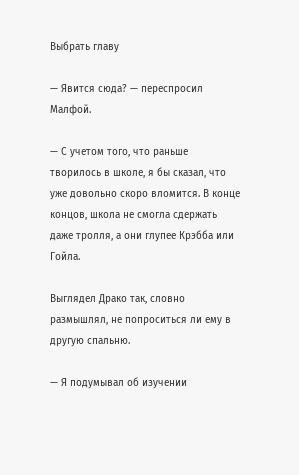Выбрать главу

— Явится сюда? — переспросил Малфой.

— С учетом того, что раньше творилось в школе, я бы сказал, что уже довольно скоро вломится. В конце концов, школа не смогла сдержать даже тролля, а они глупее Крэбба или Гойла.

Выглядел Драко так, словно размышлял, не попроситься ли ему в другую спальню.

— Я подумывал об изучении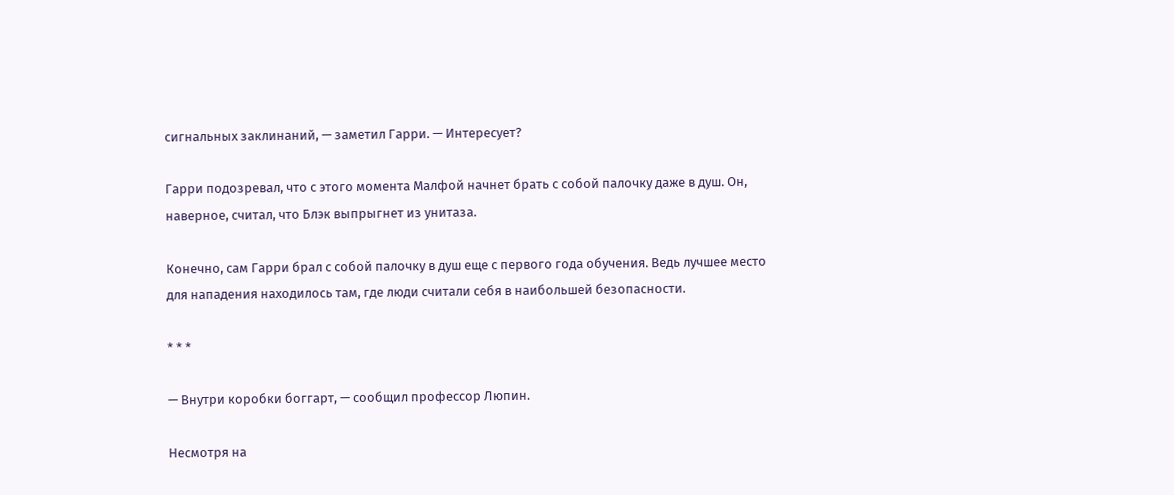сигнальных заклинаний, — заметил Гарри. — Интересует?

Гарри подозревал, что с этого момента Малфой начнет брать с собой палочку даже в душ. Он, наверное, считал, что Блэк выпрыгнет из унитаза.

Конечно, сам Гарри брал с собой палочку в душ еще с первого года обучения. Ведь лучшее место для нападения находилось там, где люди считали себя в наибольшей безопасности.

* * *

— Внутри коробки боггарт, — сообщил профессор Люпин.

Несмотря на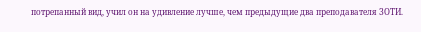потрепанный вид, учил он на удивление лучше, чем предыдущие два преподавателя ЗОТИ.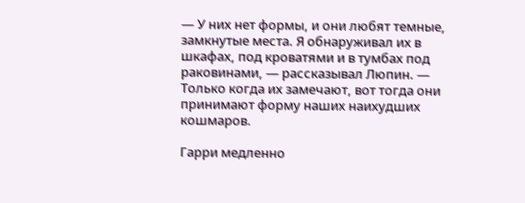— У них нет формы, и они любят темные, замкнутые места. Я обнаруживал их в шкафах, под кроватями и в тумбах под раковинами, — рассказывал Люпин. — Только когда их замечают, вот тогда они принимают форму наших наихудших кошмаров.

Гарри медленно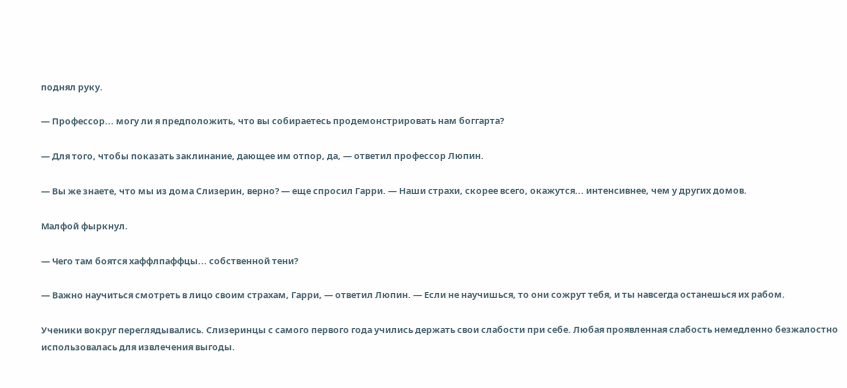поднял руку.

— Профессор... могу ли я предположить, что вы собираетесь продемонстрировать нам боггарта?

— Для того, чтобы показать заклинание, дающее им отпор, да, — ответил профессор Люпин.

— Вы же знаете, что мы из дома Слизерин, верно? — еще спросил Гарри. — Наши страхи, скорее всего, окажутся... интенсивнее, чем у других домов.

Малфой фыркнул.

— Чего там боятся хаффлпаффцы... собственной тени?

— Важно научиться смотреть в лицо своим страхам, Гарри, — ответил Люпин. — Если не научишься, то они сожрут тебя, и ты навсегда останешься их рабом.

Ученики вокруг переглядывались. Слизеринцы с самого первого года учились держать свои слабости при себе. Любая проявленная слабость немедленно безжалостно использовалась для извлечения выгоды.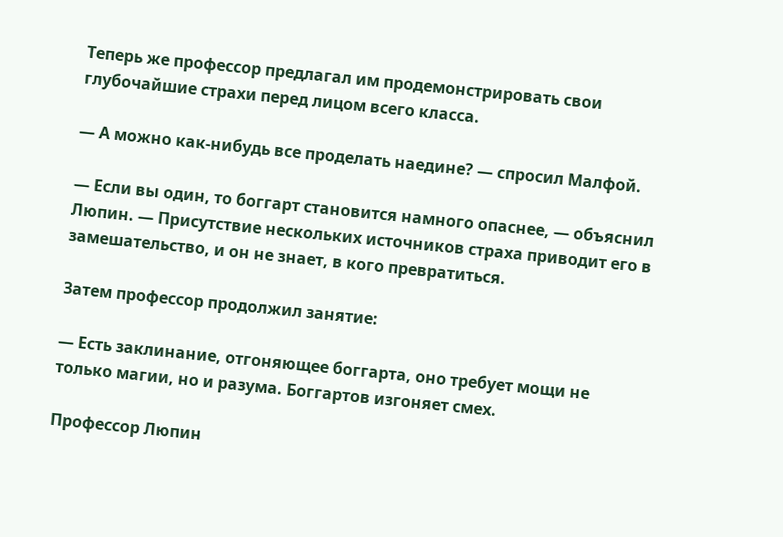Теперь же профессор предлагал им продемонстрировать свои глубочайшие страхи перед лицом всего класса.

— А можно как-нибудь все проделать наедине? — спросил Малфой.

— Если вы один, то боггарт становится намного опаснее, — объяснил Люпин. — Присутствие нескольких источников страха приводит его в замешательство, и он не знает, в кого превратиться.

Затем профессор продолжил занятие:

— Есть заклинание, отгоняющее боггарта, оно требует мощи не только магии, но и разума. Боггартов изгоняет смех.

Профессор Люпин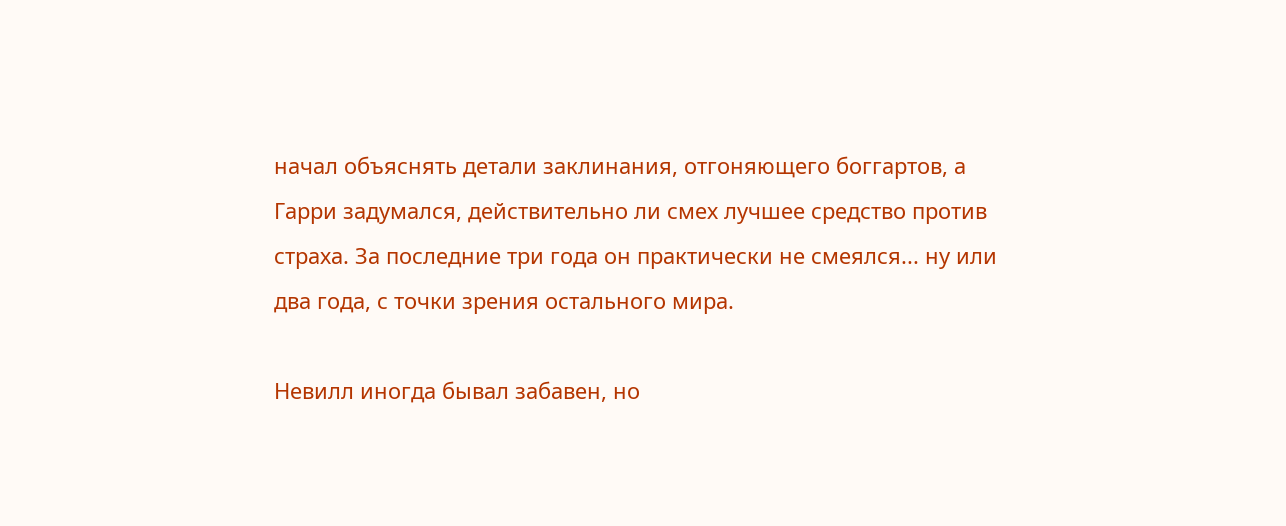начал объяснять детали заклинания, отгоняющего боггартов, а Гарри задумался, действительно ли смех лучшее средство против страха. За последние три года он практически не смеялся... ну или два года, с точки зрения остального мира.

Невилл иногда бывал забавен, но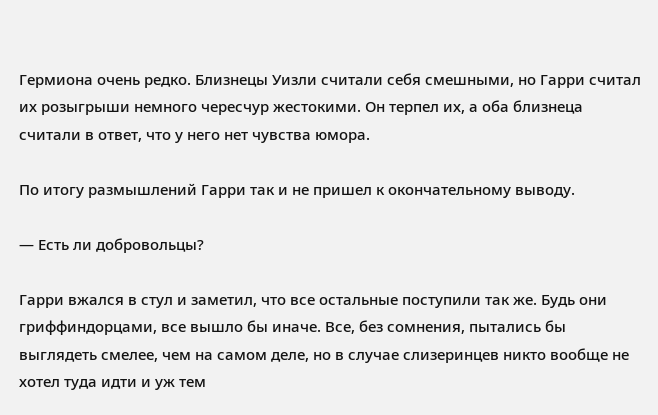Гермиона очень редко. Близнецы Уизли считали себя смешными, но Гарри считал их розыгрыши немного чересчур жестокими. Он терпел их, а оба близнеца считали в ответ, что у него нет чувства юмора.

По итогу размышлений Гарри так и не пришел к окончательному выводу.

— Есть ли добровольцы?

Гарри вжался в стул и заметил, что все остальные поступили так же. Будь они гриффиндорцами, все вышло бы иначе. Все, без сомнения, пытались бы выглядеть смелее, чем на самом деле, но в случае слизеринцев никто вообще не хотел туда идти и уж тем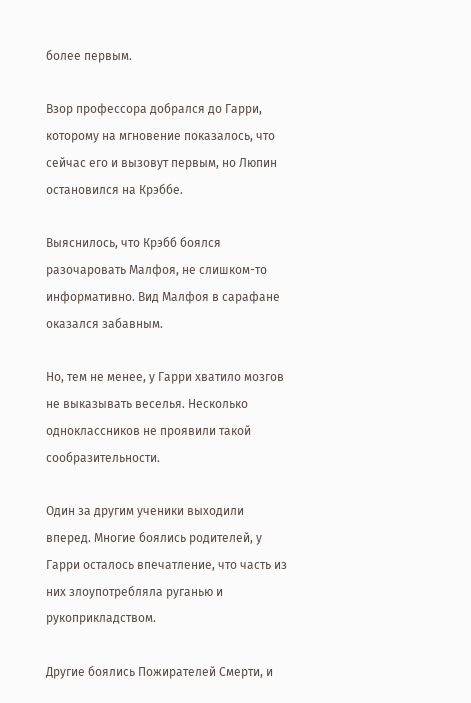более первым.

Взор профессора добрался до Гарри, которому на мгновение показалось, что сейчас его и вызовут первым, но Люпин остановился на Крэббе.

Выяснилось, что Крэбб боялся разочаровать Малфоя, не слишком-то информативно. Вид Малфоя в сарафане оказался забавным.

Но, тем не менее, у Гарри хватило мозгов не выказывать веселья. Несколько одноклассников не проявили такой сообразительности.

Один за другим ученики выходили вперед. Многие боялись родителей, у Гарри осталось впечатление, что часть из них злоупотребляла руганью и рукоприкладством.

Другие боялись Пожирателей Смерти, и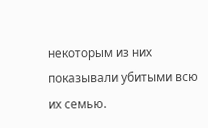некоторым из них показывали убитыми всю их семью.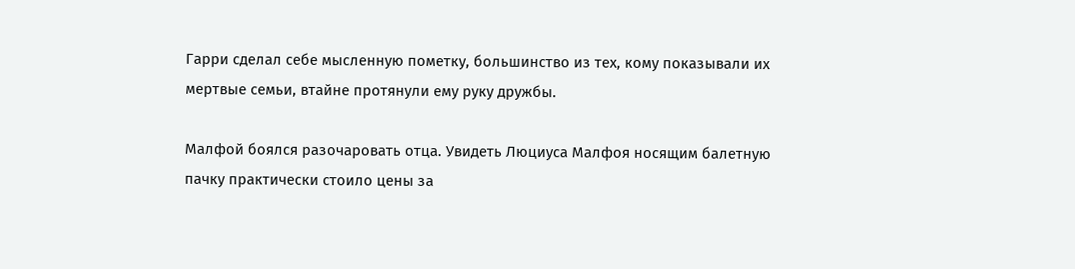Гарри сделал себе мысленную пометку, большинство из тех, кому показывали их мертвые семьи, втайне протянули ему руку дружбы.

Малфой боялся разочаровать отца. Увидеть Люциуса Малфоя носящим балетную пачку практически стоило цены за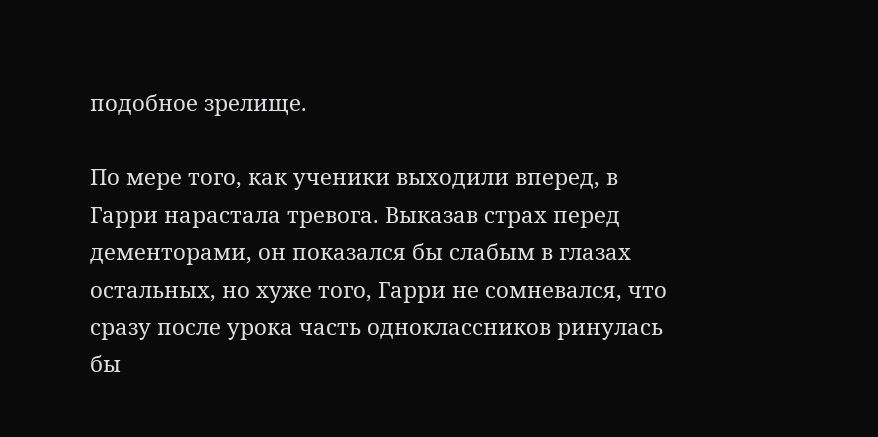подобное зрелище.

По мере того, как ученики выходили вперед, в Гарри нарастала тревога. Выказав страх перед дементорами, он показался бы слабым в глазах остальных, но хуже того, Гарри не сомневался, что сразу после урока часть одноклассников ринулась бы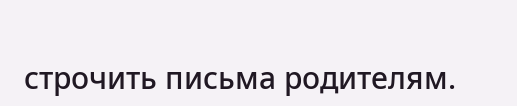строчить письма родителям.